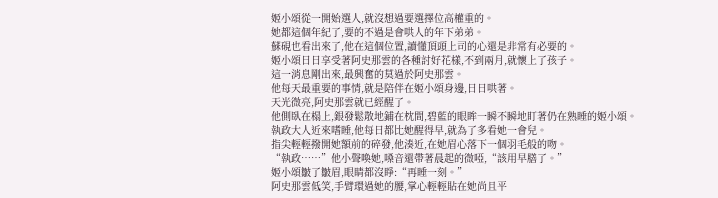姬小頌從一開始選人,就沒想過要選擇位高權重的。
她都這個年紀了,要的不過是會哄人的年下弟弟。
蘇硯也看出來了,他在這個位置,讀懂頂頭上司的心還是非常有必要的。
姬小頌日日享受著阿史那雲的各種討好花樣,不到兩月,就懷上了孩子。
這一消息剛出來,最興奮的莫過於阿史那雲。
他每天最重要的事情,就是陪伴在姬小頌身邊,日日哄著。
天光微亮,阿史那雲就已經醒了。
他側臥在榻上,銀發鬆散地鋪在枕間,碧藍的眼眸一瞬不瞬地盯著仍在熟睡的姬小頌。
執政大人近來嗜睡,他每日都比她醒得早,就為了多看她一會兒。
指尖輕輕撥開她額前的碎發,他湊近,在她眉心落下一個羽毛般的吻。
“執政……”他小聲喚她,嗓音還帶著晨起的微啞,“該用早膳了。”
姬小頌皺了皺眉,眼睛都沒睜:“再睡一刻。”
阿史那雲低笑,手臂環過她的腰,掌心輕輕貼在她尚且平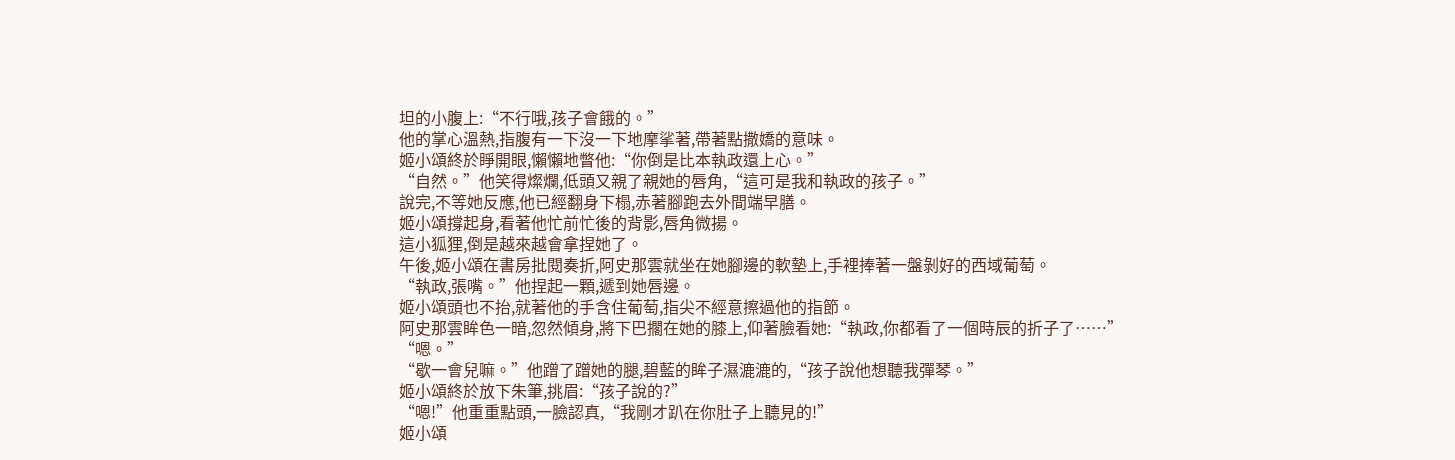坦的小腹上:“不行哦,孩子會餓的。”
他的掌心溫熱,指腹有一下沒一下地摩挲著,帶著點撒嬌的意味。
姬小頌終於睜開眼,懶懶地瞥他:“你倒是比本執政還上心。”
“自然。”他笑得燦爛,低頭又親了親她的唇角,“這可是我和執政的孩子。”
說完,不等她反應,他已經翻身下榻,赤著腳跑去外間端早膳。
姬小頌撐起身,看著他忙前忙後的背影,唇角微揚。
這小狐狸,倒是越來越會拿捏她了。
午後,姬小頌在書房批閱奏折,阿史那雲就坐在她腳邊的軟墊上,手裡捧著一盤剝好的西域葡萄。
“執政,張嘴。”他捏起一顆,遞到她唇邊。
姬小頌頭也不抬,就著他的手含住葡萄,指尖不經意擦過他的指節。
阿史那雲眸色一暗,忽然傾身,將下巴擱在她的膝上,仰著臉看她:“執政,你都看了一個時辰的折子了……”
“嗯。”
“歇一會兒嘛。”他蹭了蹭她的腿,碧藍的眸子濕漉漉的,“孩子說他想聽我彈琴。”
姬小頌終於放下朱筆,挑眉:“孩子說的?”
“嗯!”他重重點頭,一臉認真,“我剛才趴在你肚子上聽見的!”
姬小頌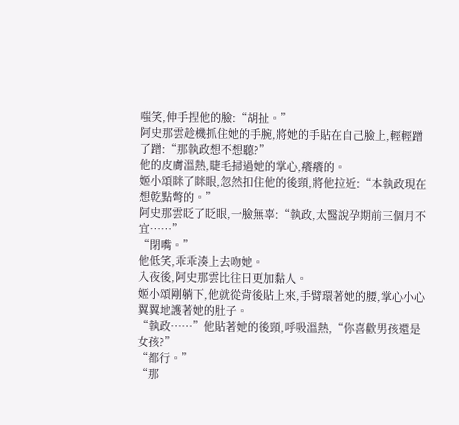嗤笑,伸手捏他的臉:“胡扯。”
阿史那雲趁機抓住她的手腕,將她的手貼在自己臉上,輕輕蹭了蹭:“那執政想不想聽?”
他的皮膚溫熱,睫毛掃過她的掌心,癢癢的。
姬小頌眯了眯眼,忽然扣住他的後頸,將他拉近:“本執政現在想乾點彆的。”
阿史那雲眨了眨眼,一臉無辜:“執政,太醫說孕期前三個月不宜……”
“閉嘴。”
他低笑,乖乖湊上去吻她。
入夜後,阿史那雲比往日更加黏人。
姬小頌剛躺下,他就從背後貼上來,手臂環著她的腰,掌心小心翼翼地護著她的肚子。
“執政……”他貼著她的後頸,呼吸溫熱,“你喜歡男孩還是女孩?”
“都行。”
“那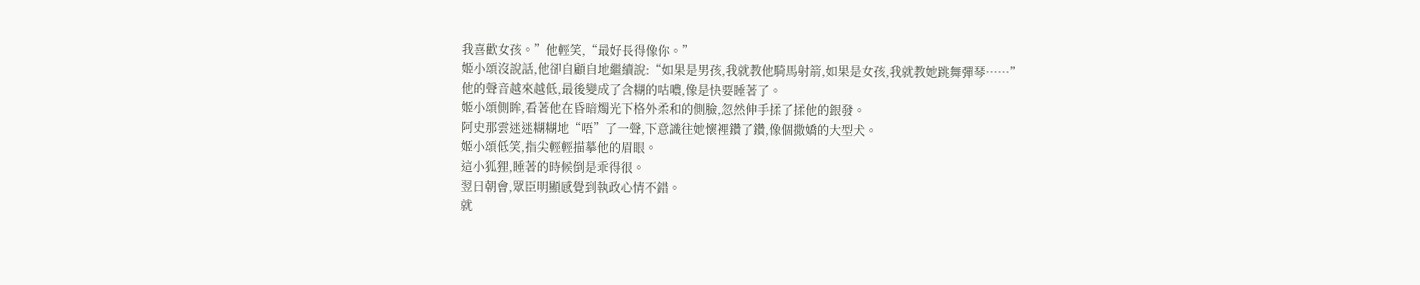我喜歡女孩。”他輕笑,“最好長得像你。”
姬小頌沒說話,他卻自顧自地繼續說:“如果是男孩,我就教他騎馬射箭,如果是女孩,我就教她跳舞彈琴……”
他的聲音越來越低,最後變成了含糊的咕噥,像是快要睡著了。
姬小頌側眸,看著他在昏暗燭光下格外柔和的側臉,忽然伸手揉了揉他的銀發。
阿史那雲迷迷糊糊地“唔”了一聲,下意識往她懷裡鑽了鑽,像個撒嬌的大型犬。
姬小頌低笑,指尖輕輕描摹他的眉眼。
這小狐狸,睡著的時候倒是乖得很。
翌日朝會,眾臣明顯感覺到執政心情不錯。
就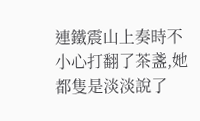連鐵震山上奏時不小心打翻了茶盞,她都隻是淡淡說了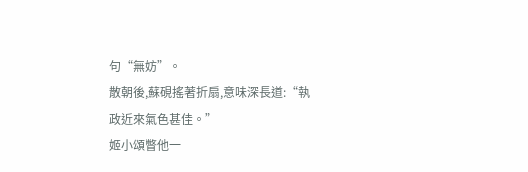句“無妨”。
散朝後,蘇硯搖著折扇,意味深長道:“執政近來氣色甚佳。”
姬小頌瞥他一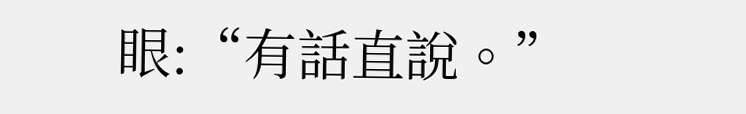眼:“有話直說。”